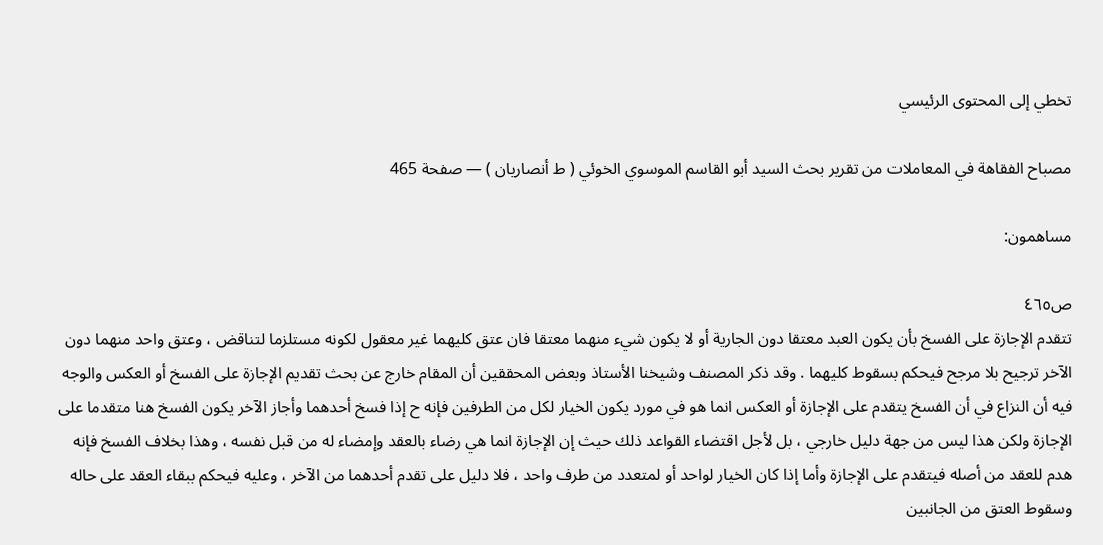تخطي إلى المحتوى الرئيسي

مصباح الفقاهة في المعاملات من تقرير بحث السيد أبو القاسم الموسوي الخوئي ( ط أنصاريان ) — صفحة 465

مساهمون:

ص٤٦٥
تتقدم الإجازة على الفسخ بأن يكون العبد معتقا دون الجارية أو لا يكون شيء منهما معتقا فان عتق كليهما غير معقول لكونه مستلزما لتناقض ، وعتق واحد منهما دون الآخر ترجيح بلا مرجح فيحكم بسقوط كليهما . وقد ذكر المصنف وشيخنا الأستاذ وبعض المحققين أن المقام خارج عن بحث تقديم الإجازة على الفسخ أو العكس والوجه فيه أن النزاع في أن الفسخ يتقدم على الإجازة أو العكس انما هو في مورد يكون الخيار لكل من الطرفين فإنه ح إذا فسخ أحدهما وأجاز الآخر يكون الفسخ هنا متقدما على الإجازة ولكن هذا ليس من جهة دليل خارجي ، بل لأجل اقتضاء القواعد ذلك حيث إن الإجازة انما هي رضاء بالعقد وإمضاء له من قبل نفسه ، وهذا بخلاف الفسخ فإنه هدم للعقد من أصله فيتقدم على الإجازة وأما إذا كان الخيار لواحد أو لمتعدد من طرف واحد ، فلا دليل على تقدم أحدهما من الآخر ، وعليه فيحكم ببقاء العقد على حاله وسقوط العتق من الجانبين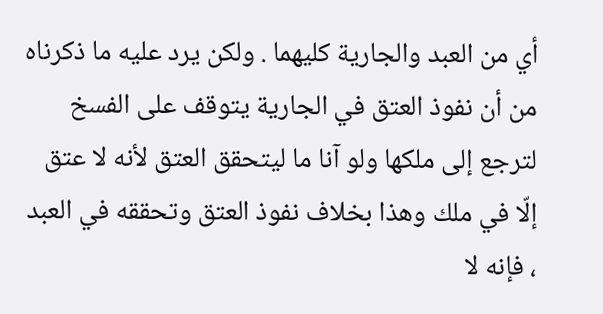أي من العبد والجارية كليهما . ولكن يرد عليه ما ذكرناه من أن نفوذ العتق في الجارية يتوقف على الفسخ لترجع إلى ملكها ولو آنا ما ليتحقق العتق لأنه لا عتق إلّا في ملك وهذا بخلاف نفوذ العتق وتحققه في العبد ، فإنه لا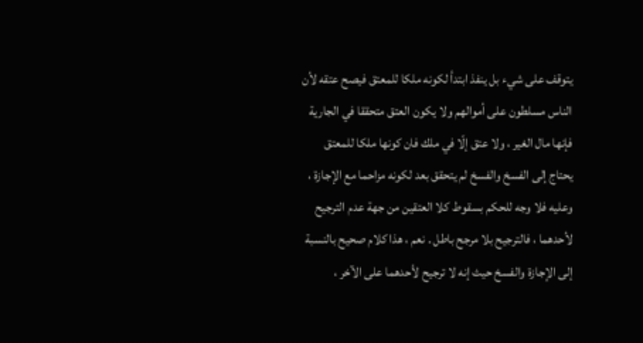يتوقف على شيء بل ينفذ ابتدأ لكونه ملكا للمعتق فيصح عتقه لأن الناس مسلطون على أموالهم ولا يكون العتق متحققا في الجارية فإنها مال الغير ، ولا عتق إلّا في ملك فان كونها ملكا للمعتق يحتاج إلى الفسخ والفسخ لم يتحقق بعد لكونه مزاحما مع الإجازة ، وعليه فلا وجه للحكم بسقوط كلا العتقين من جهة عدم الترجيح لأحدهما ، فالترجيح بلا مرجح باطل . نعم ، هذا كلام صحيح بالنسبة إلى الإجازة والفسخ حيث إنه لا ترجيح لأحدهما على الآخر ،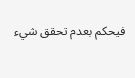فيحكم بعدم تحقق شيء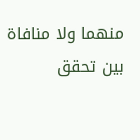منهما ولا منافاة بين تحقق